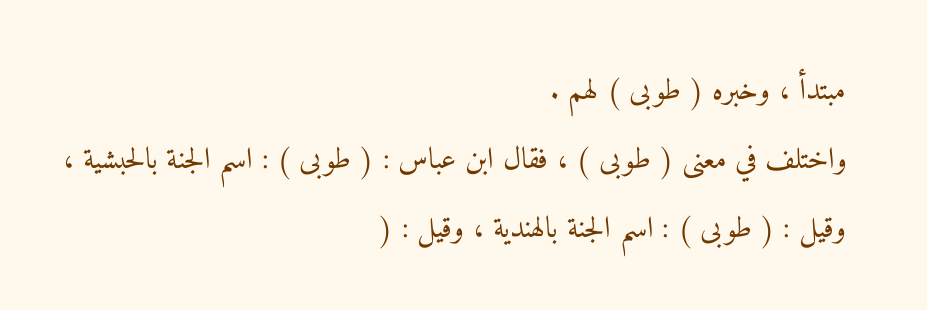مبتدأ ، وخبره ( طوبى ) لهم .
واختلف في معنى ( طوبى ) ، فقال ابن عباس : ( طوبى ) : اسم الجنة بالحبشية ،
وقيل : ( طوبى ) : اسم الجنة بالهندية ، وقيل : (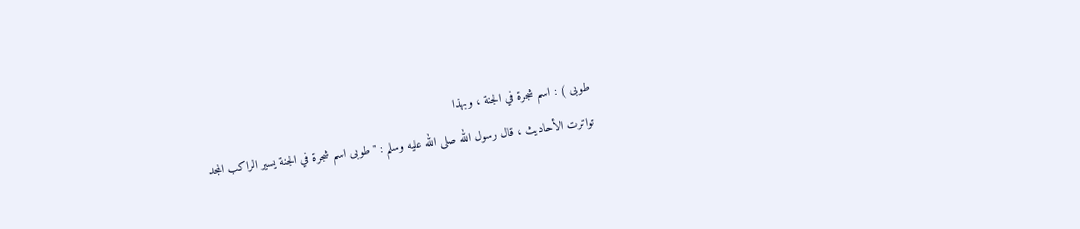طوبى ) : اسم شجرة في الجنة ، وبهذا
تواترت الأحاديث ، قال رسول الله صلى الله عليه وسلم : " طوبى اسم شجرة في الجنة يسير الراكب المجد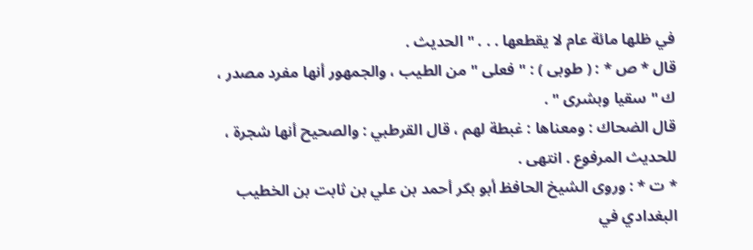في ظلها مائة عام لا يقطعها . . . " الحديث .
قال * ص * : ( طوبى ) : " فعلى " من الطيب ، والجمهور أنها مفرد مصدر ،
ك " سقيا وبشرى " .
قال الضحاك : ومعناها : غبطة لهم ، قال القرطبي : والصحيح أنها شجرة ،
للحديث المرفوع . انتهى .
* ت * : وروى الشيخ الحافظ أبو بكر أحمد بن علي بن ثابت بن الخطيب
البغدادي في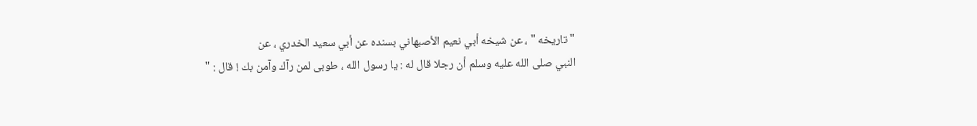" تاريخه " ، عن شيخه أبي نعيم الأصبهاني بسنده عن أبي سعيد الخدري ، عن
النبي صلى الله عليه وسلم أن رجلا قال له : يا رسول الله ، طوبى لمن رآك وآمن بك ! قال : "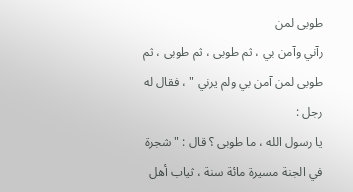طوبى لمن
رآني وآمن بي ، ثم طوبى ، ثم طوبى ، ثم طوبى لمن آمن بي ولم يرني " ، فقال له رجل :
يا رسول الله ، ما طوبى ؟ قال : " شجرة في الجنة مسيرة مائة سنة ، ثياب أهل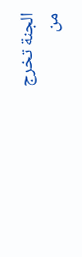الجنة تخرج
من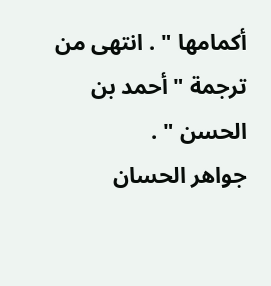أكمامها " . انتهى من ترجمة " أحمد بن الحسن " .
جواهر الحسان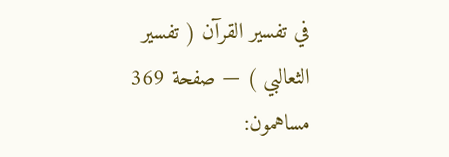في تفسير القرآن ( تفسير الثعالبي ) — صفحة 369
مساهمون: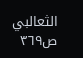الثعالبي
ص٣٦٩